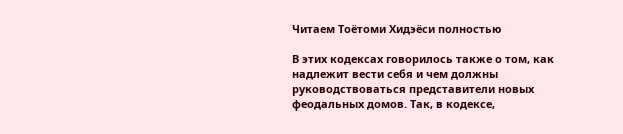Читаем Тоётоми Хидэёси полностью

В этих кодексах говорилось также о том, как надлежит вести себя и чем должны руководствоваться представители новых феодальных домов. Так, в кодексе,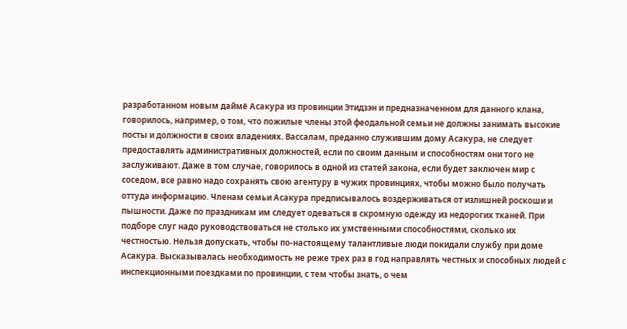разработанном новым даймё Асакура из провинции Этидзэн и предназначенном для данного клана, говорилось, например, о том, что пожилые члены этой феодальной семьи не должны занимать высокие посты и должности в своих владениях. Вассалам, преданно служившим дому Асакура, не следует предоставлять административных должностей, если по своим данным и способностям они того не заслуживают. Даже в том случае, говорилось в одной из статей закона, если будет заключен мир с соседом, все равно надо сохранять свою агентуру в чужих провинциях, чтобы можно было получать оттуда информацию. Членам семьи Асакура предписывалось воздерживаться от излишней роскоши и пышности. Даже по праздникам им следует одеваться в скромную одежду из недорогих тканей. При подборе слуг надо руководствоваться не столько их умственными способностями, сколько их честностью. Нельзя допускать, чтобы по-настоящему талантливые люди покидали службу при доме Асакура. Высказывалась необходимость не реже трех раз в год направлять честных и способных людей с инспекционными поездками по провинции, с тем чтобы знать, о чем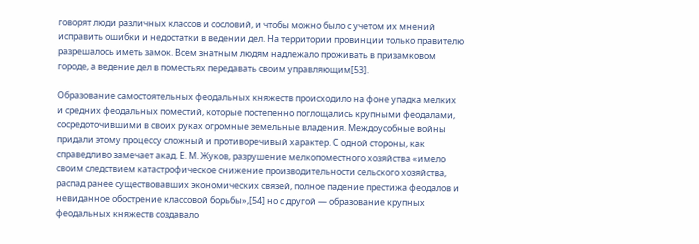говорят люди различных классов и сословий, и чтобы можно было с учетом их мнений исправить ошибки и недостатки в ведении дел. На территории провинции только правителю разрешалось иметь замок. Всем знатным людям надлежало проживать в призамковом городе, а ведение дел в поместьях передавать своим управляющим[53].

Образование самостоятельных феодальных княжеств происходило на фоне упадка мелких и средних феодальных поместий, которые постепенно поглощались крупными феодалами, сосредоточившими в своих руках огромные земельные владения. Междоусобные войны придали этому процессу сложный и противоречивый характер. С одной стороны, как справедливо замечает акад. Е. М. Жуков, разрушение мелкопоместного хозяйства «имело своим следствием катастрофическое снижение производительности сельского хозяйства, распад ранее существовавших экономических связей, полное падение престижа феодалов и невиданное обострение классовой борьбы»,[54] но с другой — образование крупных феодальных княжеств создавало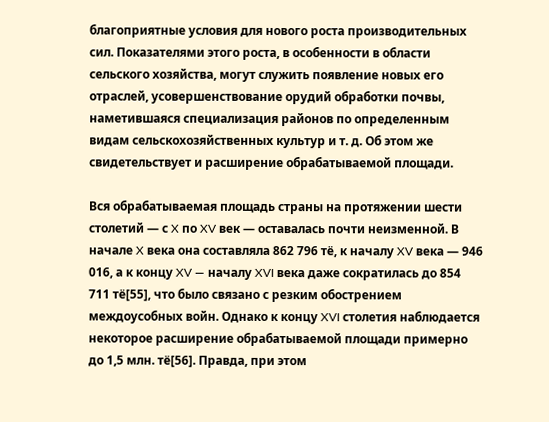благоприятные условия для нового роста производительных сил. Показателями этого роста, в особенности в области сельского хозяйства, могут служить появление новых его отраслей, усовершенствование орудий обработки почвы, наметившаяся специализация районов по определенным видам сельскохозяйственных культур и т. д. Об этом же свидетельствует и расширение обрабатываемой площади.

Вся обрабатываемая площадь страны на протяжении шести столетий — с X по XV век — оставалась почти неизменной. В начале X века она составляла 862 796 тё, к началу XV века — 946 016, а к концу XV — началу XVI века даже сократилась до 854 711 тё[55], что было связано с резким обострением междоусобных войн. Однако к концу XVI столетия наблюдается некоторое расширение обрабатываемой площади примерно до 1,5 млн. тё[56]. Правда, при этом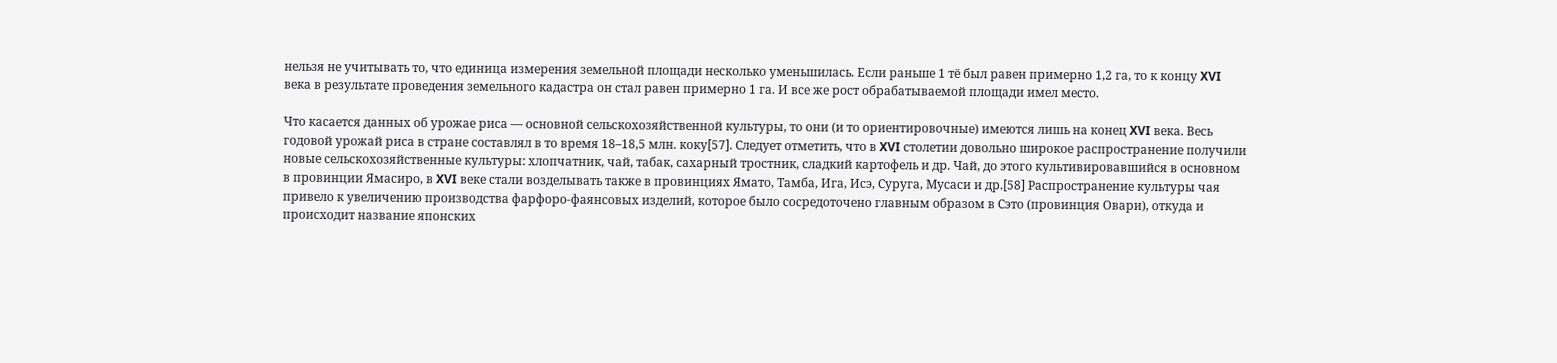нельзя не учитывать то, что единица измерения земельной площади несколько уменьшилась. Если раньше 1 тё был равен примерно 1,2 га, то к концу XVI века в результате проведения земельного кадастра он стал равен примерно 1 га. И все же рост обрабатываемой площади имел место.

Что касается данных об урожае риса — основной сельскохозяйственной культуры, то они (и то ориентировочные) имеются лишь на конец XVI века. Весь годовой урожай риса в стране составлял в то время 18–18,5 млн. коку[57]. Следует отметить, что в XVI столетии довольно широкое распространение получили новые сельскохозяйственные культуры: хлопчатник, чай, табак, сахарный тростник, сладкий картофель и др. Чай, до этого культивировавшийся в основном в провинции Ямасиро, в XVI веке стали возделывать также в провинциях Ямато, Тамба, Ига, Исэ, Суруга, Мусаси и др.[58] Распространение культуры чая привело к увеличению производства фарфоро-фаянсовых изделий, которое было сосредоточено главным образом в Сэто (провинция Овари), откуда и происходит название японских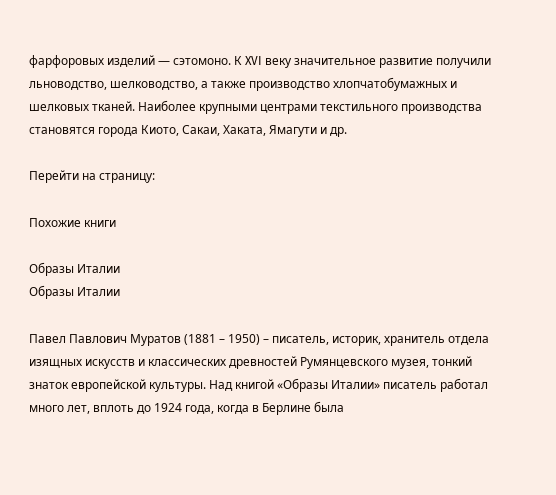фарфоровых изделий — сэтомоно. К XVI веку значительное развитие получили льноводство, шелководство, а также производство хлопчатобумажных и шелковых тканей. Наиболее крупными центрами текстильного производства становятся города Киото, Сакаи, Хаката, Ямагути и др.

Перейти на страницу:

Похожие книги

Образы Италии
Образы Италии

Павел Павлович Муратов (1881 – 1950) – писатель, историк, хранитель отдела изящных искусств и классических древностей Румянцевского музея, тонкий знаток европейской культуры. Над книгой «Образы Италии» писатель работал много лет, вплоть до 1924 года, когда в Берлине была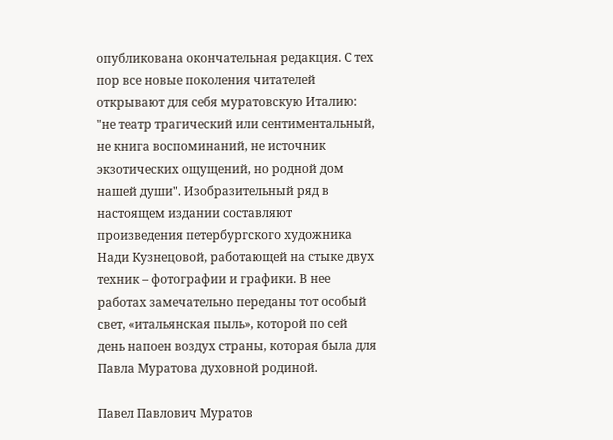опубликована окончательная редакция. С тех пор все новые поколения читателей открывают для себя муратовскую Италию: "не театр трагический или сентиментальный, не книга воспоминаний, не источник экзотических ощущений, но родной дом нашей души". Изобразительный ряд в настоящем издании составляют произведения петербургского художника Нади Кузнецовой, работающей на стыке двух техник – фотографии и графики. В нее работах замечательно переданы тот особый свет, «итальянская пыль», которой по сей день напоен воздух страны, которая была для Павла Муратова духовной родиной.

Павел Павлович Муратов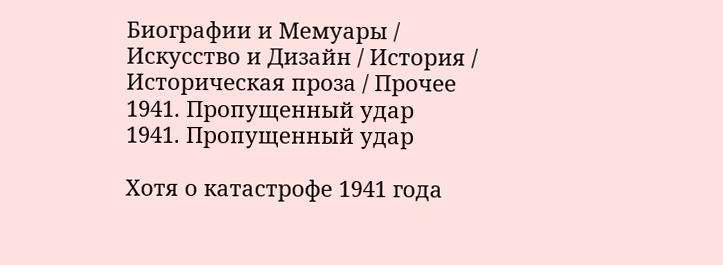Биографии и Мемуары / Искусство и Дизайн / История / Историческая проза / Прочее
1941. Пропущенный удар
1941. Пропущенный удар

Хотя о катастрофе 1941 года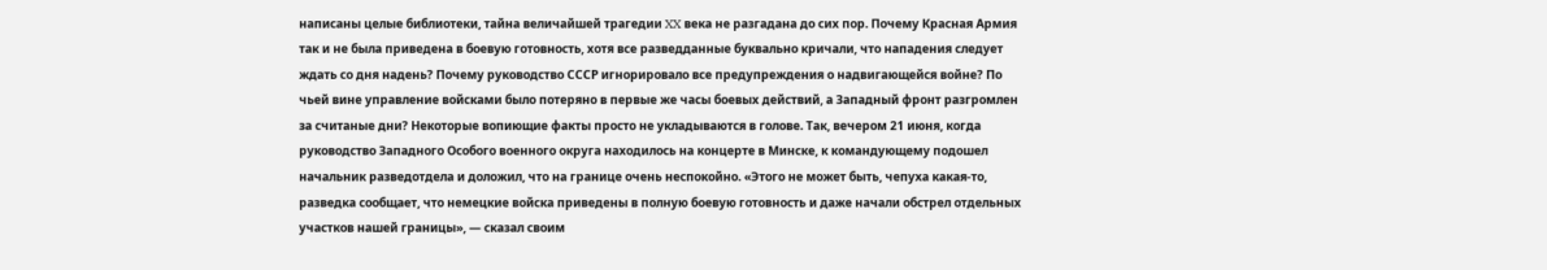написаны целые библиотеки, тайна величайшей трагедии XX века не разгадана до сих пор. Почему Красная Армия так и не была приведена в боевую готовность, хотя все разведданные буквально кричали, что нападения следует ждать со дня надень? Почему руководство СССР игнорировало все предупреждения о надвигающейся войне? По чьей вине управление войсками было потеряно в первые же часы боевых действий, а Западный фронт разгромлен за считаные дни? Некоторые вопиющие факты просто не укладываются в голове. Так, вечером 21 июня, когда руководство Западного Особого военного округа находилось на концерте в Минске, к командующему подошел начальник разведотдела и доложил, что на границе очень неспокойно. «Этого не может быть, чепуха какая-то, разведка сообщает, что немецкие войска приведены в полную боевую готовность и даже начали обстрел отдельных участков нашей границы», — сказал своим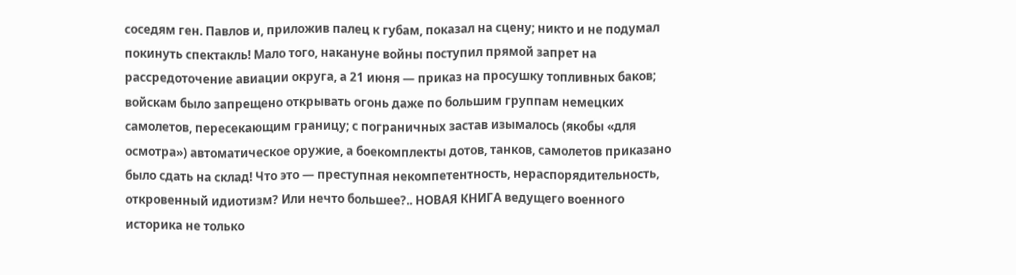соседям ген. Павлов и, приложив палец к губам, показал на сцену; никто и не подумал покинуть спектакль! Мало того, накануне войны поступил прямой запрет на рассредоточение авиации округа, а 21 июня — приказ на просушку топливных баков; войскам было запрещено открывать огонь даже по большим группам немецких самолетов, пересекающим границу; с пограничных застав изымалось (якобы «для осмотра») автоматическое оружие, а боекомплекты дотов, танков, самолетов приказано было сдать на склад! Что это — преступная некомпетентность, нераспорядительность, откровенный идиотизм? Или нечто большее?.. НОВАЯ КНИГА ведущего военного историка не только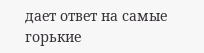дает ответ на самые горькие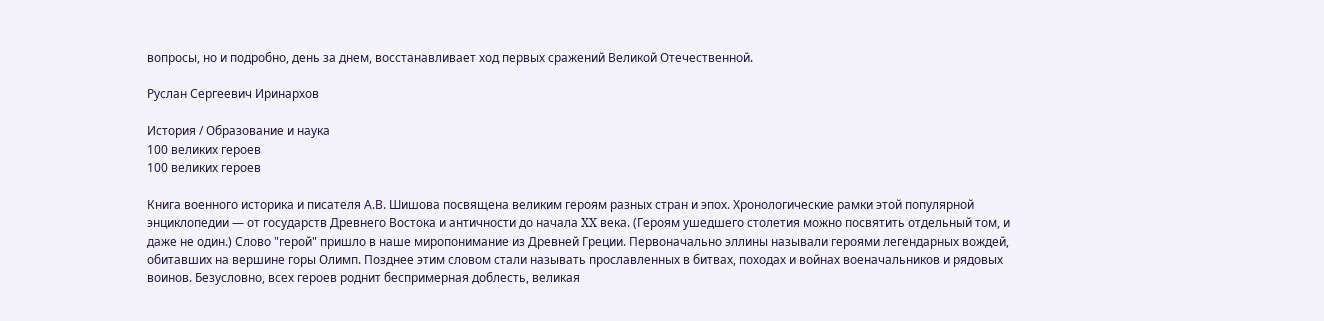вопросы, но и подробно, день за днем, восстанавливает ход первых сражений Великой Отечественной.

Руслан Сергеевич Иринархов

История / Образование и наука
100 великих героев
100 великих героев

Книга военного историка и писателя А.В. Шишова посвящена великим героям разных стран и эпох. Хронологические рамки этой популярной энциклопедии — от государств Древнего Востока и античности до начала XX века. (Героям ушедшего столетия можно посвятить отдельный том, и даже не один.) Слово "герой" пришло в наше миропонимание из Древней Греции. Первоначально эллины называли героями легендарных вождей, обитавших на вершине горы Олимп. Позднее этим словом стали называть прославленных в битвах, походах и войнах военачальников и рядовых воинов. Безусловно, всех героев роднит беспримерная доблесть, великая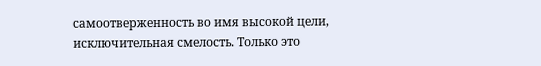самоотверженность во имя высокой цели, исключительная смелость. Только это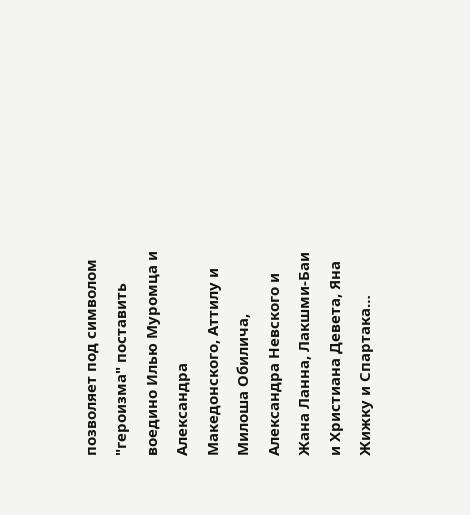позволяет под символом "героизма" поставить воедино Илью Муромца и Александра Македонского, Аттилу и Милоша Обилича, Александра Невского и Жана Ланна, Лакшми-Баи и Христиана Девета, Яна Жижку и Спартака…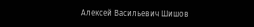Алексей Васильевич Шишов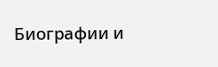Биографии и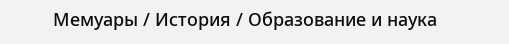Мемуары / История / Образование и наука